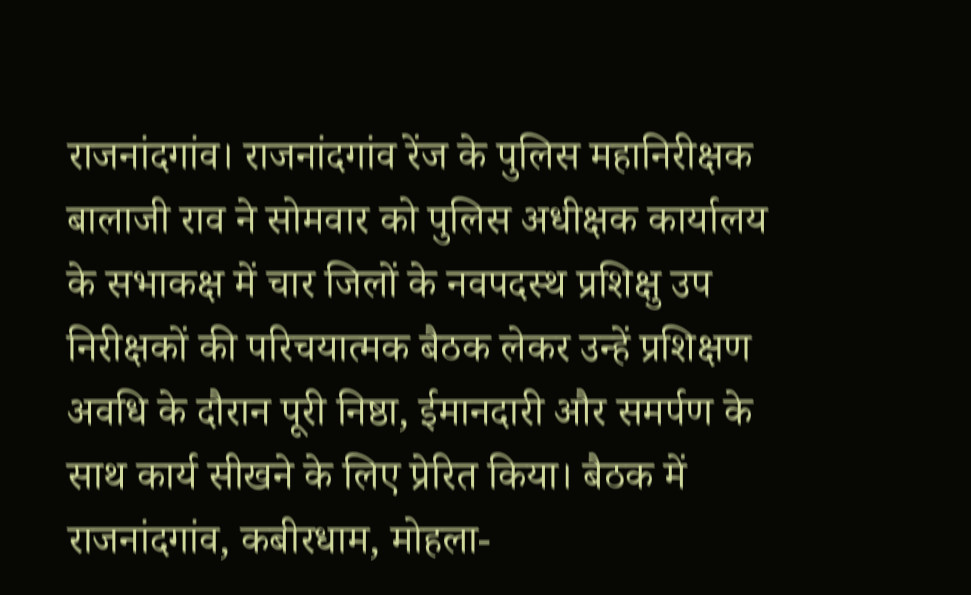राजनांदगांव। राजनांदगांव रेंज के पुलिस महानिरीक्षक बालाजी राव ने सोमवार को पुलिस अधीक्षक कार्यालय के सभाकक्ष में चार जिलों के नवपदस्थ प्रशिक्षु उप निरीक्षकों की परिचयात्मक बैठक लेकर उन्हें प्रशिक्षण अवधि के दौरान पूरी निष्ठा, ईमानदारी और समर्पण के साथ कार्य सीखने के लिए प्रेरित किया। बैठक में राजनांदगांव, कबीरधाम, मोहला-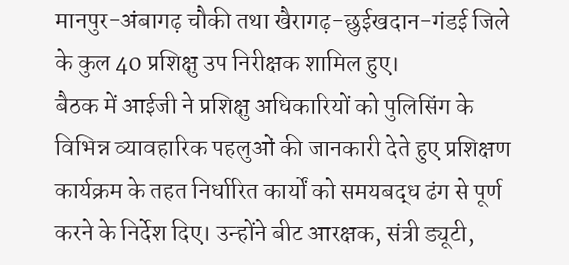मानपुर-अंबागढ़ चौकी तथा खैरागढ़-छुईखदान-गंडई जिले के कुल 40 प्रशिक्षु उप निरीक्षक शामिल हुए।
बैठक में आईजी ने प्रशिक्षु अधिकारियों को पुलिसिंग के विभिन्न व्यावहारिक पहलुओं की जानकारी देते हुए प्रशिक्षण कार्यक्रम के तहत निर्धारित कार्यों को समयबद्ध ढंग से पूर्ण करने के निर्देश दिए। उन्होंने बीट आरक्षक, संत्री ड्यूटी,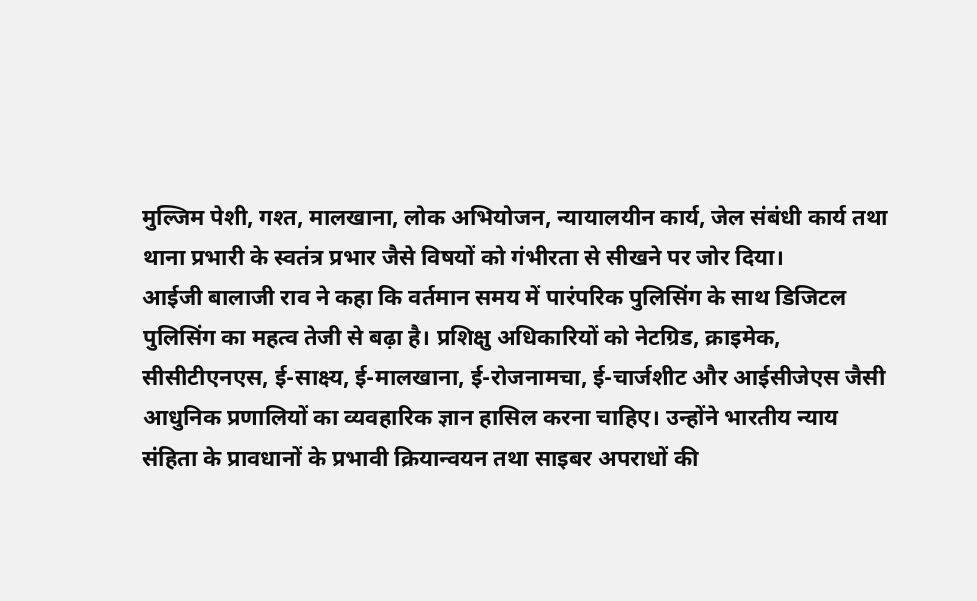मुल्जिम पेशी, गश्त, मालखाना, लोक अभियोजन, न्यायालयीन कार्य, जेल संबंधी कार्य तथा थाना प्रभारी के स्वतंत्र प्रभार जैसे विषयों को गंभीरता से सीखने पर जोर दिया।
आईजी बालाजी राव ने कहा कि वर्तमान समय में पारंपरिक पुलिसिंग के साथ डिजिटल पुलिसिंग का महत्व तेजी से बढ़ा है। प्रशिक्षु अधिकारियों को नेटग्रिड, क्राइमेक, सीसीटीएनएस, ई-साक्ष्य, ई-मालखाना, ई-रोजनामचा, ई-चार्जशीट और आईसीजेएस जैसी आधुनिक प्रणालियों का व्यवहारिक ज्ञान हासिल करना चाहिए। उन्होंने भारतीय न्याय संहिता के प्रावधानों के प्रभावी क्रियान्वयन तथा साइबर अपराधों की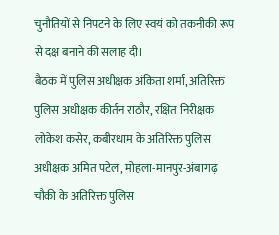चुनौतियों से निपटने के लिए स्वयं को तकनीकी रूप से दक्ष बनाने की सलाह दी।
बैठक में पुलिस अधीक्षक अंकिता शर्मा, अतिरिक्त पुलिस अधीक्षक कीर्तन राठौर, रक्षित निरीक्षक लोकेश कसेर, कबीरधाम के अतिरिक्त पुलिस अधीक्षक अमित पटेल, मोहला-मानपुर-अंबागढ़ चौकी के अतिरिक्त पुलिस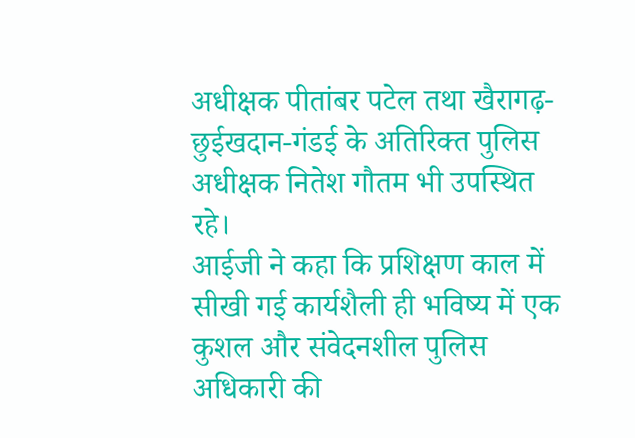अधीक्षक पीतांबर पटेल तथा खैरागढ़-छुईखदान-गंडई के अतिरिक्त पुलिस अधीक्षक नितेश गौतम भी उपस्थित रहे।
आईजी ने कहा कि प्रशिक्षण काल में सीखी गई कार्यशैली ही भविष्य में एक कुशल और संवेदनशील पुलिस अधिकारी की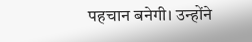पहचान बनेगी। उन्होंने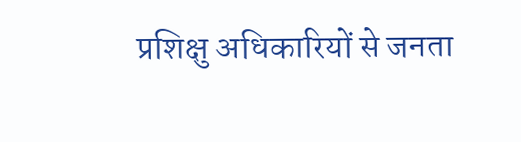प्रशिक्षु अधिकारियों से जनता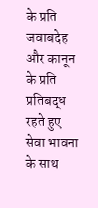के प्रति जवाबदेह और कानून के प्रति प्रतिबद्ध रहते हुए सेवा भावना के साथ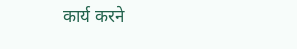कार्य करने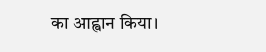का आह्वान किया।